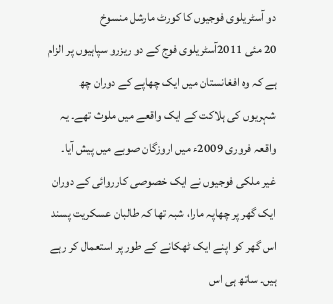دو آسٹریلوی فوجیوں کا کورٹ مارشل منسوخ
20 مئی 2011آسٹریلوی فوج کے دو ریزرو سپاہیوں پر الزام ہے کہ وہ افغانستان میں ایک چھاپے کے دوران چھ شہریوں کی ہلاکت کے ایک واقعے میں ملوث تھے۔ یہ واقعہ فروری 2009ء میں اروزگان صوبے میں پیش آیا۔ غیر ملکی فوجیوں نے ایک خصوصی کارروائی کے دوران ایک گھر پر چھاپہ مارا، شبہ تھا کہ طالبان عسکریت پسند اس گھر کو اپنے ایک ٹھکانے کے طور پر استعمال کر رہے ہیں۔ ساتھ ہی اس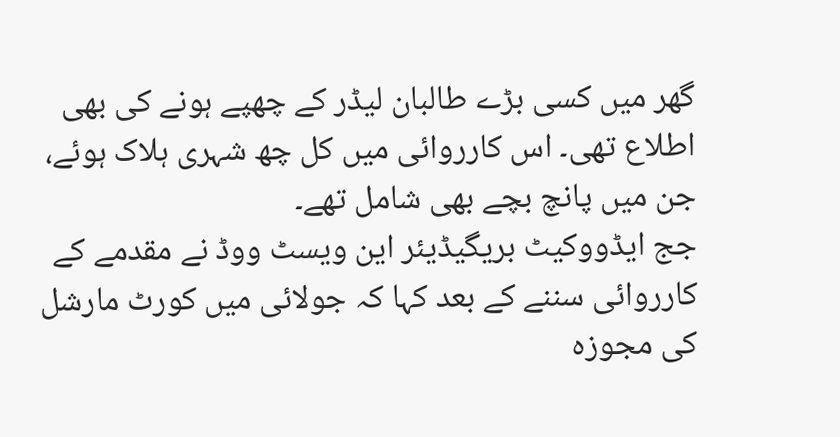گھر میں کسی بڑے طالبان لیڈر کے چھپے ہونے کی بھی اطلاع تھی۔ اس کارروائی میں کل چھ شہری ہلاک ہوئے، جن میں پانچ بچے بھی شامل تھے۔
جج ایڈووکیٹ بریگیڈیئر این ویسٹ ووڈ نے مقدمے کے کارروائی سننے کے بعد کہا کہ جولائی میں کورٹ مارشل کی مجوزہ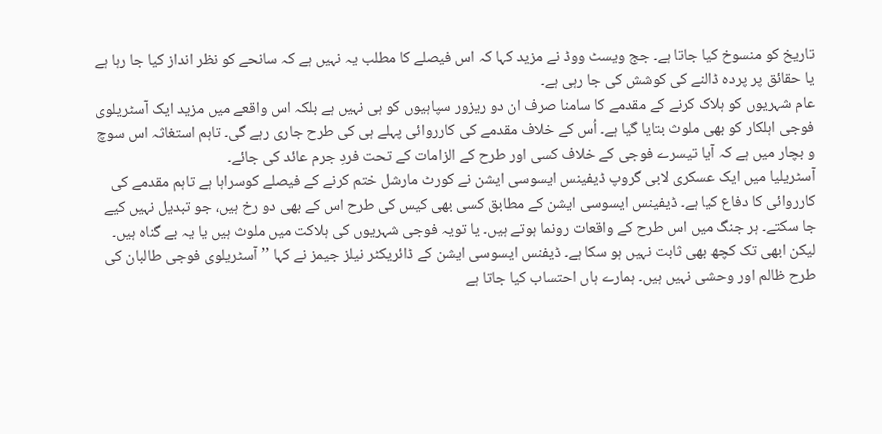تاریخ کو منسوخ کیا جاتا ہے۔ جج ویسٹ ووڈ نے مزید کہا کہ اس فیصلے کا مطلب یہ نہیں ہے کہ سانحے کو نظر انداز کیا جا رہا ہے یا حقائق پر پردہ ڈالنے کی کوشش کی جا رہی ہے۔
عام شہریوں کو ہلاک کرنے کے مقدمے کا سامنا صرف ان دو ریزور سپاہیوں کو ہی نہیں ہے بلکہ اس واقعے میں مزید ایک آسٹریلوی فوجی اہلکار کو بھی ملوث بتایا گیا ہے۔ اُس کے خلاف مقدمے کی کارروائی پہلے ہی کی طرح جاری رہے گی۔ تاہم استغاثہ اس سوچ و بچار میں ہے کہ آیا تیسرے فوجی کے خلاف کسی اور طرح کے الزامات کے تحت فردِ جرم عائد کی جائے۔
آسٹریلیا میں ایک عسکری لابی گروپ ڈیفینس ایسوسی ایشن نے کورٹ مارشل ختم کرنے کے فیصلے کوسراہا ہے تاہم مقدمے کی کارروائی کا دفاع کیا ہے۔ ڈیفینس ایسوسی ایشن کے مطابق کسی بھی کیس کی طرح اس کے بھی دو رخ ہیں، جو تبدیل نہیں کیے جا سکتے۔ ہر جنگ میں اس طرح کے واقعات رونما ہوتے ہیں۔ یا تویہ فوجی شہریوں کی ہلاکت میں ملوث ہیں یا یہ بے گناہ ہیں۔ لیکن ابھی تک کچھ بھی ثابت نہیں ہو سکا ہے۔ ڈیفنس ایسوسی ایشن کے ڈائریکٹر نیلز جیمز نے کہا ’’آسٹریلوی فوجی طالبان کی طرح ظالم اور وحشی نہیں ہیں۔ ہمارے ہاں احتساب کیا جاتا ہے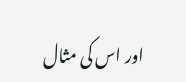اور اس کی مثال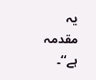یہ مقدمہ ہے‘‘۔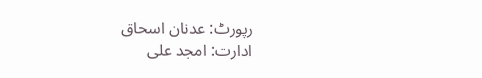رپورٹ: عدنان اسحاق
ادارت: امجد علی